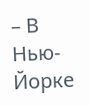– В Нью-Йорке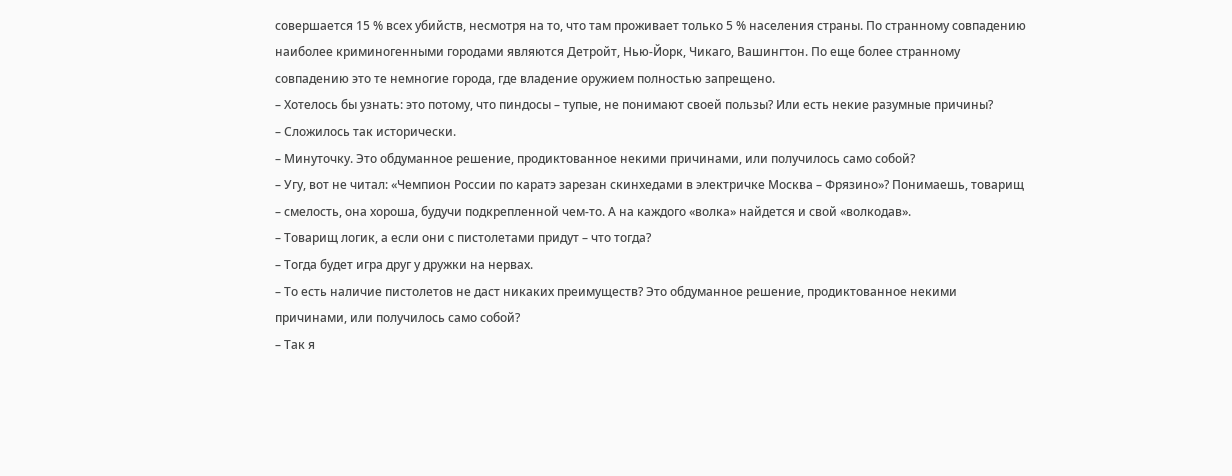совершается 15 % всех убийств, несмотря на то, что там проживает только 5 % населения страны. По странному совпадению наиболее криминогенными городами являются Детройт, Нью-Йорк, Чикаго, Вашингтон. По еще более странному совпадению это те немногие города, где владение оружием полностью запрещено.
– Хотелось бы узнать: это потому, что пиндосы – тупые, не понимают своей пользы? Или есть некие разумные причины?
– Сложилось так исторически.
– Минуточку. Это обдуманное решение, продиктованное некими причинами, или получилось само собой?
– Угу, вот не читал: «Чемпион России по каратэ зарезан скинхедами в электричке Москва – Фрязино»? Понимаешь, товарищ – смелость, она хороша, будучи подкрепленной чем-то. А на каждого «волка» найдется и свой «волкодав».
– Товарищ логик, а если они с пистолетами придут – что тогда?
– Тогда будет игра друг у дружки на нервах.
– То есть наличие пистолетов не даст никаких преимуществ? Это обдуманное решение, продиктованное некими причинами, или получилось само собой?
– Так я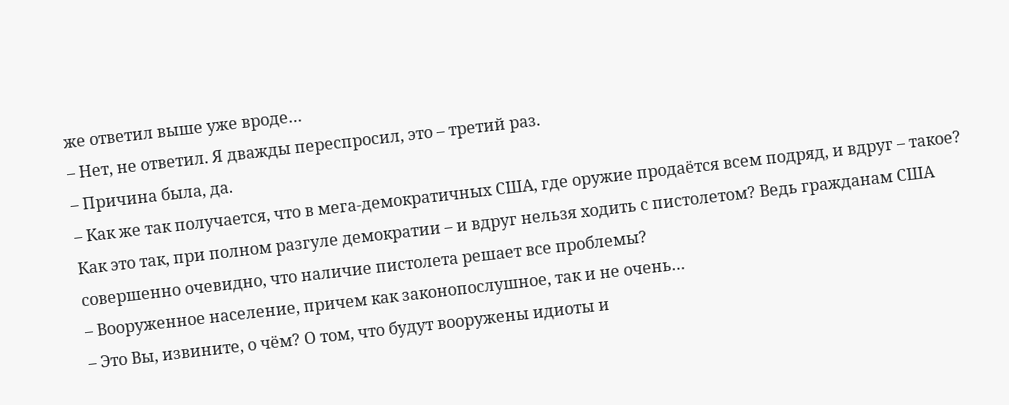же ответил выше уже вроде…
– Нет, не ответил. Я дважды переспросил, это – третий раз.
– Причина была, да.
– Как же так получается, что в мега-демократичных США, где оружие продаётся всем подряд, и вдруг – такое? Как это так, при полном разгуле демократии – и вдруг нельзя ходить с пистолетом? Ведь гражданам США совершенно очевидно, что наличие пистолета решает все проблемы?
– Вооруженное население, причем как законопослушное, так и не очень…
– Это Вы, извините, о чём? О том, что будут вооружены идиоты и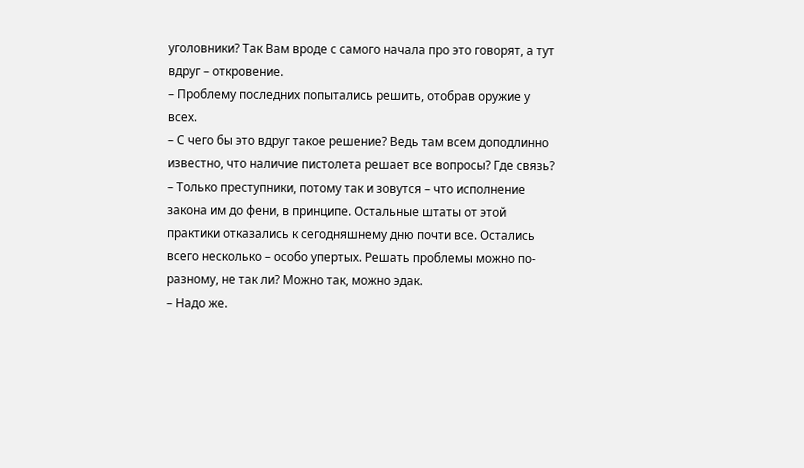уголовники? Так Вам вроде с самого начала про это говорят, а тут вдруг – откровение.
– Проблему последних попытались решить, отобрав оружие у всех.
– С чего бы это вдруг такое решение? Ведь там всем доподлинно известно, что наличие пистолета решает все вопросы? Где связь?
– Только преступники, потому так и зовутся – что исполнение закона им до фени, в принципе. Остальные штаты от этой практики отказались к сегодняшнему дню почти все. Остались всего несколько – особо упертых. Решать проблемы можно по-разному, не так ли? Можно так, можно эдак.
– Надо же.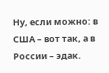Ну, если можно: в США – вот так, а в России – эдак.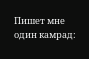Пишет мне один камрад: